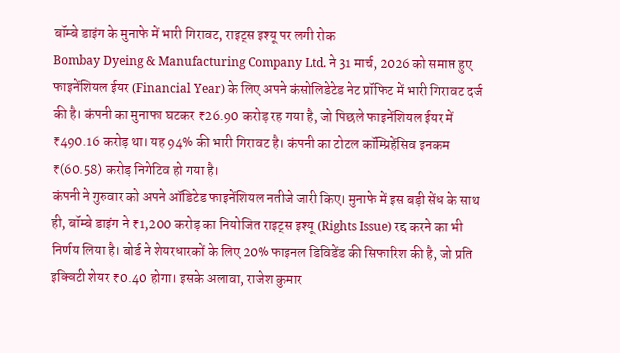बॉम्बे डाइंग के मुनाफे में भारी गिरावट, राइट्स इश्यू पर लगी रोक
Bombay Dyeing & Manufacturing Company Ltd. ने 31 मार्च, 2026 को समाप्त हुए फाइनेंशियल ईयर (Financial Year) के लिए अपने कंसोलिडेटेड नेट प्रॉफिट में भारी गिरावट दर्ज की है। कंपनी का मुनाफा घटकर ₹26.90 करोड़ रह गया है, जो पिछले फाइनेंशियल ईयर में ₹490.16 करोड़ था। यह 94% की भारी गिरावट है। कंपनी का टोटल कॉम्प्रिहेंसिव इनकम ₹(60.58) करोड़ निगेटिव हो गया है।
कंपनी ने गुरुवार को अपने ऑडिटेड फाइनेंशियल नतीजे जारी किए। मुनाफे में इस बड़ी सेंध के साथ ही, बॉम्बे डाइंग ने ₹1,200 करोड़ का नियोजित राइट्स इश्यू (Rights Issue) रद्द करने का भी निर्णय लिया है। बोर्ड ने शेयरधारकों के लिए 20% फाइनल डिविडेंड की सिफारिश की है, जो प्रति इक्विटी शेयर ₹0.40 होगा। इसके अलावा, राजेश कुमार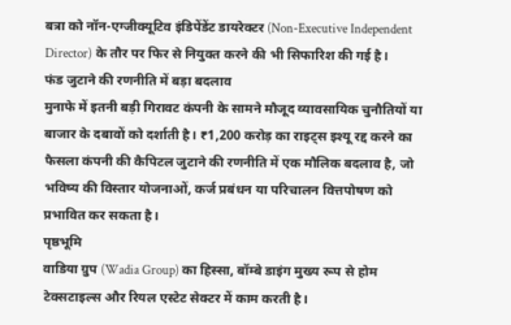बत्रा को नॉन-एग्जीक्यूटिव इंडिपेंडेंट डायरेक्टर (Non-Executive Independent Director) के तौर पर फिर से नियुक्त करने की भी सिफारिश की गई है।
फंड जुटाने की रणनीति में बड़ा बदलाव
मुनाफे में इतनी बड़ी गिरावट कंपनी के सामने मौजूद व्यावसायिक चुनौतियों या बाजार के दबावों को दर्शाती है। ₹1,200 करोड़ का राइट्स इश्यू रद्द करने का फैसला कंपनी की कैपिटल जुटाने की रणनीति में एक मौलिक बदलाव है, जो भविष्य की विस्तार योजनाओं, कर्ज प्रबंधन या परिचालन वित्तपोषण को प्रभावित कर सकता है।
पृष्ठभूमि
वाडिया ग्रुप (Wadia Group) का हिस्सा, बॉम्बे डाइंग मुख्य रूप से होम टेक्सटाइल्स और रियल एस्टेट सेक्टर में काम करती है।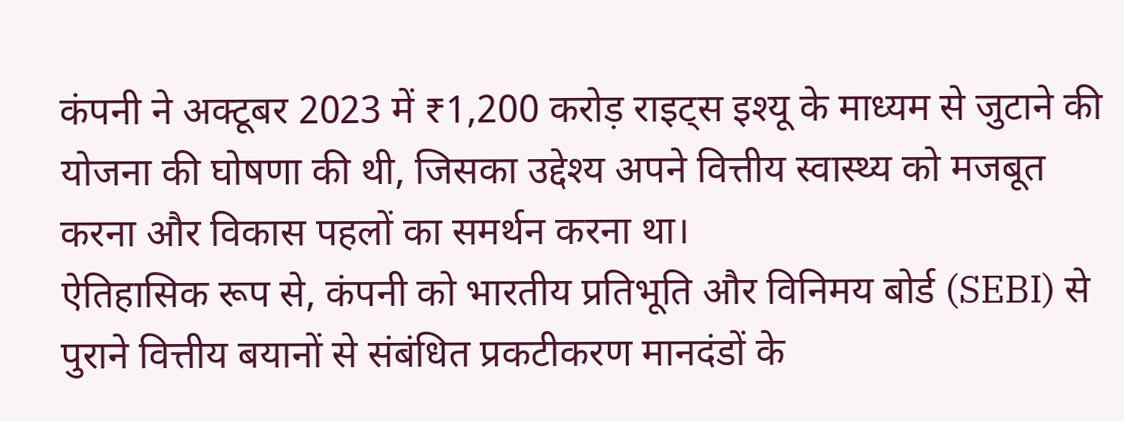कंपनी ने अक्टूबर 2023 में ₹1,200 करोड़ राइट्स इश्यू के माध्यम से जुटाने की योजना की घोषणा की थी, जिसका उद्देश्य अपने वित्तीय स्वास्थ्य को मजबूत करना और विकास पहलों का समर्थन करना था।
ऐतिहासिक रूप से, कंपनी को भारतीय प्रतिभूति और विनिमय बोर्ड (SEBI) से पुराने वित्तीय बयानों से संबंधित प्रकटीकरण मानदंडों के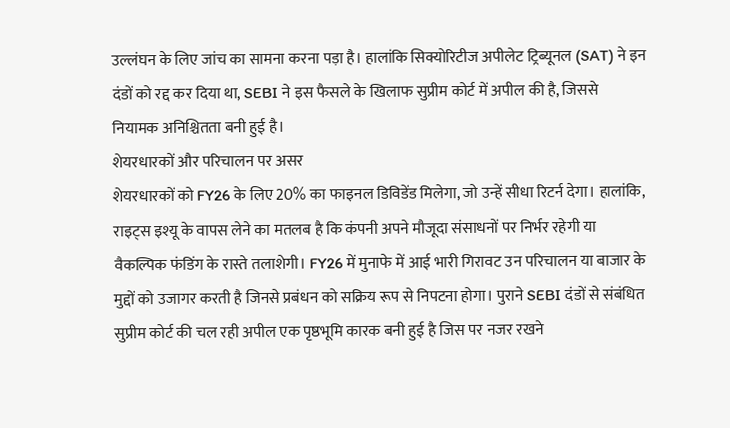उल्लंघन के लिए जांच का सामना करना पड़ा है। हालांकि सिक्योरिटीज अपीलेट ट्रिब्यूनल (SAT) ने इन दंडों को रद्द कर दिया था, SEBI ने इस फैसले के खिलाफ सुप्रीम कोर्ट में अपील की है, जिससे नियामक अनिश्चितता बनी हुई है।
शेयरधारकों और परिचालन पर असर
शेयरधारकों को FY26 के लिए 20% का फाइनल डिविडेंड मिलेगा, जो उन्हें सीधा रिटर्न देगा। हालांकि, राइट्स इश्यू के वापस लेने का मतलब है कि कंपनी अपने मौजूदा संसाधनों पर निर्भर रहेगी या वैकल्पिक फंडिंग के रास्ते तलाशेगी। FY26 में मुनाफे में आई भारी गिरावट उन परिचालन या बाजार के मुद्दों को उजागर करती है जिनसे प्रबंधन को सक्रिय रूप से निपटना होगा। पुराने SEBI दंडों से संबंधित सुप्रीम कोर्ट की चल रही अपील एक पृष्ठभूमि कारक बनी हुई है जिस पर नजर रखने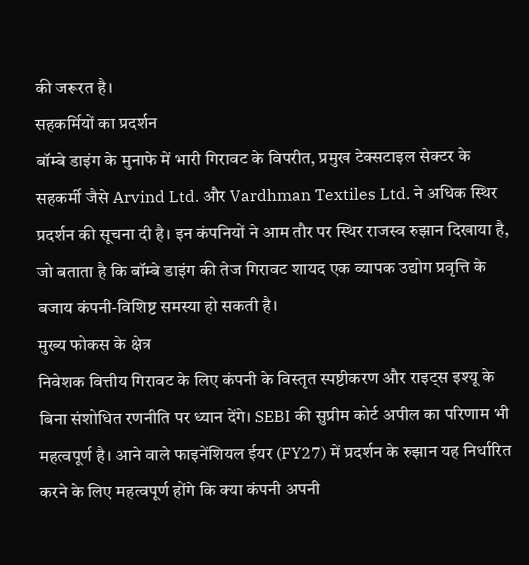की जरूरत है।
सहकर्मियों का प्रदर्शन
बॉम्बे डाइंग के मुनाफे में भारी गिरावट के विपरीत, प्रमुख टेक्सटाइल सेक्टर के सहकर्मी जैसे Arvind Ltd. और Vardhman Textiles Ltd. ने अधिक स्थिर प्रदर्शन की सूचना दी है। इन कंपनियों ने आम तौर पर स्थिर राजस्व रुझान दिखाया है, जो बताता है कि बॉम्बे डाइंग की तेज गिरावट शायद एक व्यापक उद्योग प्रवृत्ति के बजाय कंपनी-विशिष्ट समस्या हो सकती है।
मुख्य फोकस के क्षेत्र
निवेशक वित्तीय गिरावट के लिए कंपनी के विस्तृत स्पष्टीकरण और राइट्स इश्यू के बिना संशोधित रणनीति पर ध्यान देंगे। SEBI की सुप्रीम कोर्ट अपील का परिणाम भी महत्वपूर्ण है। आने वाले फाइनेंशियल ईयर (FY27) में प्रदर्शन के रुझान यह निर्धारित करने के लिए महत्वपूर्ण होंगे कि क्या कंपनी अपनी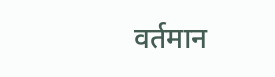वर्तमान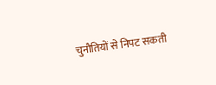चुनौतियों से निपट सकती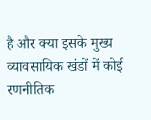है और क्या इसके मुख्य व्यावसायिक खंडों में कोई रणनीतिक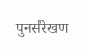पुनर्संरेखण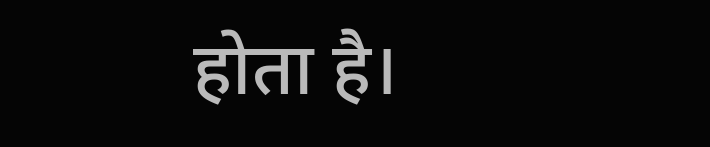होता है।